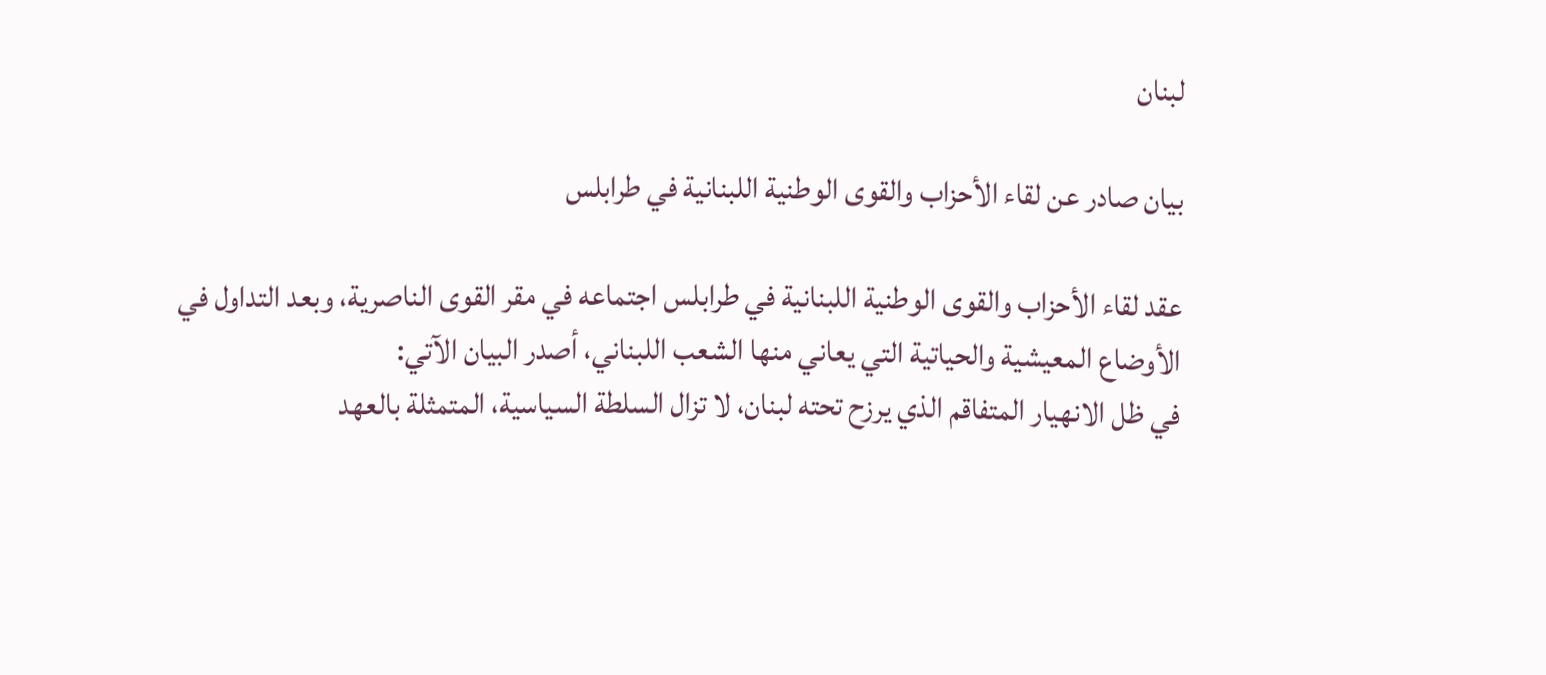لبنان

بيان صادر عن لقاء الأحزاب والقوى الوطنية اللبنانية في طرابلس

عقد لقاء الأحزاب والقوى الوطنية اللبنانية في طرابلس اجتماعه في مقر القوى الناصرية، وبعد التداول في الأوضاع المعيشية والحياتية التي يعاني منها الشعب اللبناني، أصدر البيان الآتي:
في ظل الانهيار المتفاقم الذي يرزح تحته لبنان، لا تزال السلطة السياسية، المتمثلة بالعهد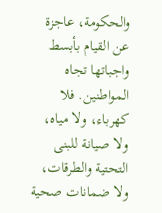والحكومة، عاجزة عن القيام بأبسط واجباتها تجاه المواطنين. فلا كهرباء، ولا مياه، ولا صيانة للبنى التحتية والطرقات، ولا ضمانات صحية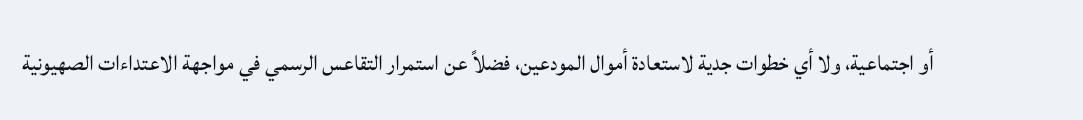أو اجتماعية، ولا أي خطوات جدية لاستعادة أموال المودعين، فضلاً عن استمرار التقاعس الرسمي في مواجهة الاعتداءات الصهيونية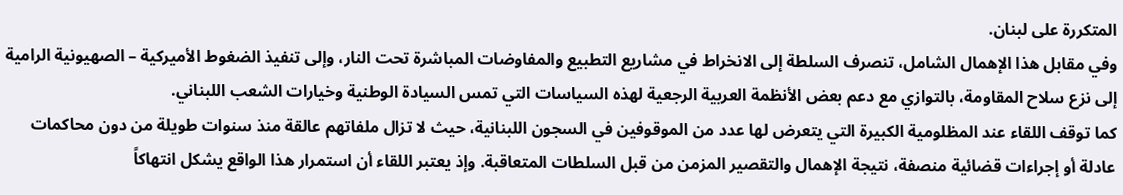المتكررة على لبنان.
وفي مقابل هذا الإهمال الشامل، تنصرف السلطة إلى الانخراط في مشاريع التطبيع والمفاوضات المباشرة تحت النار، وإلى تنفيذ الضغوط الأميركية – الصهيونية الرامية إلى نزع سلاح المقاومة، بالتوازي مع دعم بعض الأنظمة العربية الرجعية لهذه السياسات التي تمس السيادة الوطنية وخيارات الشعب اللبناني.
كما توقف اللقاء عند المظلومية الكبيرة التي يتعرض لها عدد من الموقوفين في السجون اللبنانية، حيث لا تزال ملفاتهم عالقة منذ سنوات طويلة من دون محاكمات عادلة أو إجراءات قضائية منصفة، نتيجة الإهمال والتقصير المزمن من قبل السلطات المتعاقبة. وإذ يعتبر اللقاء أن استمرار هذا الواقع يشكل انتهاكاً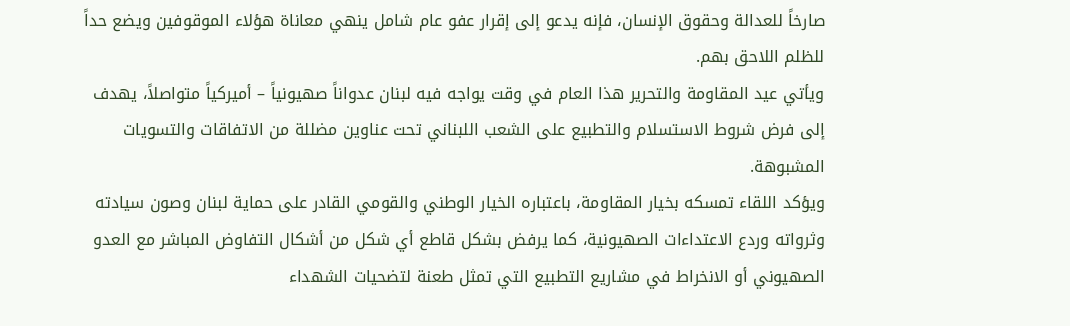صارخاً للعدالة وحقوق الإنسان، فإنه يدعو إلى إقرار عفو عام شامل ينهي معاناة هؤلاء الموقوفين ويضع حداً للظلم اللاحق بهم.
ويأتي عيد المقاومة والتحرير هذا العام في وقت يواجه فيه لبنان عدواناً صهيونياً – أميركياً متواصلاً، يهدف إلى فرض شروط الاستسلام والتطبيع على الشعب اللبناني تحت عناوين مضللة من الاتفاقات والتسويات المشبوهة.
ويؤكد اللقاء تمسكه بخيار المقاومة، باعتباره الخيار الوطني والقومي القادر على حماية لبنان وصون سيادته وثرواته وردع الاعتداءات الصهيونية، كما يرفض بشكل قاطع أي شكل من أشكال التفاوض المباشر مع العدو الصهيوني أو الانخراط في مشاريع التطبيع التي تمثل طعنة لتضحيات الشهداء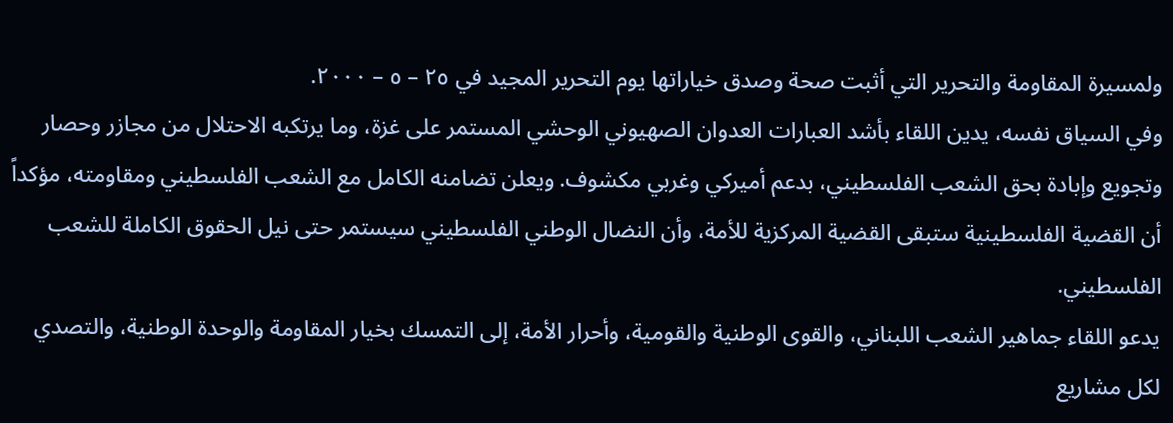ولمسيرة المقاومة والتحرير التي أثبت صحة وصدق خياراتها يوم التحرير المجيد في ٢٥ – ٥ – ٢٠٠٠.
وفي السياق نفسه، يدين اللقاء بأشد العبارات العدوان الصهيوني الوحشي المستمر على غزة، وما يرتكبه الاحتلال من مجازر وحصار وتجويع وإبادة بحق الشعب الفلسطيني، بدعم أميركي وغربي مكشوف. ويعلن تضامنه الكامل مع الشعب الفلسطيني ومقاومته، مؤكداً أن القضية الفلسطينية ستبقى القضية المركزية للأمة، وأن النضال الوطني الفلسطيني سيستمر حتى نيل الحقوق الكاملة للشعب الفلسطيني.
يدعو اللقاء جماهير الشعب اللبناني، والقوى الوطنية والقومية، وأحرار الأمة، إلى التمسك بخيار المقاومة والوحدة الوطنية، والتصدي لكل مشاريع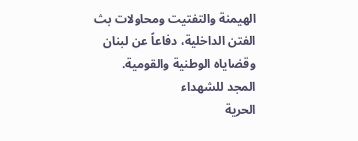الهيمنة والتفتيت ومحاولات بث الفتن الداخلية، دفاعاً عن لبنان وقضاياه الوطنية والقومية.
المجد للشهداء
الحرية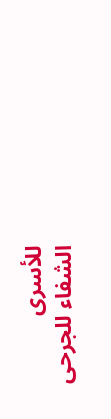للأسرى
الشفاء للجرحى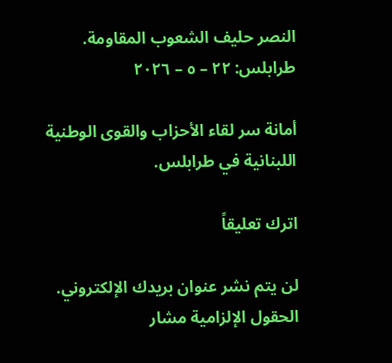النصر حليف الشعوب المقاومة.
طرابلس: ٢٢ – ٥ – ٢٠٢٦

أمانة سر لقاء الأحزاب والقوى الوطنية اللبنانية في طرابلس.

اترك تعليقاً

لن يتم نشر عنوان بريدك الإلكتروني. الحقول الإلزامية مشار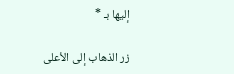إليها بـ *

زر الذهاب إلى الأعلى